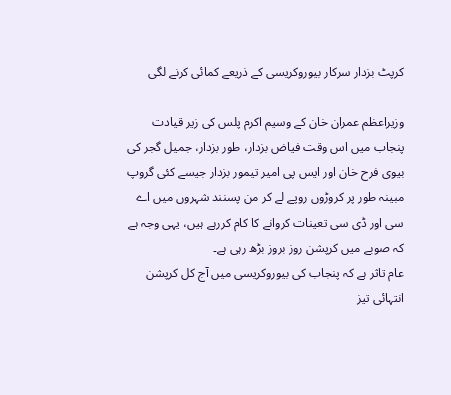کرپٹ بزدار سرکار بیوروکریسی کے ذریعے کمائی کرنے لگی

وزیراعظم عمران خان کے وسیم اکرم پلس کی زیر قیادت پنجاب میں اس وقت فیاض بزدار، طور بزدار، جمیل گجر کی بیوی فرح خان اور ایس پی امیر تیمور بزدار جیسے کئی گروپ مبینہ طور پر کروڑوں روپے لے کر من پسنند شہروں میں اے سی اور ڈی سی تعینات کروانے کا کام کررہے ہیں، یہی وجہ ہے کہ صوبے میں کرپشن روز بروز بڑھ رہی ہے۔
عام تاثر ہے کہ پنجاب کی بیوروکریسی میں آج کل کرپشن انتہائی تیز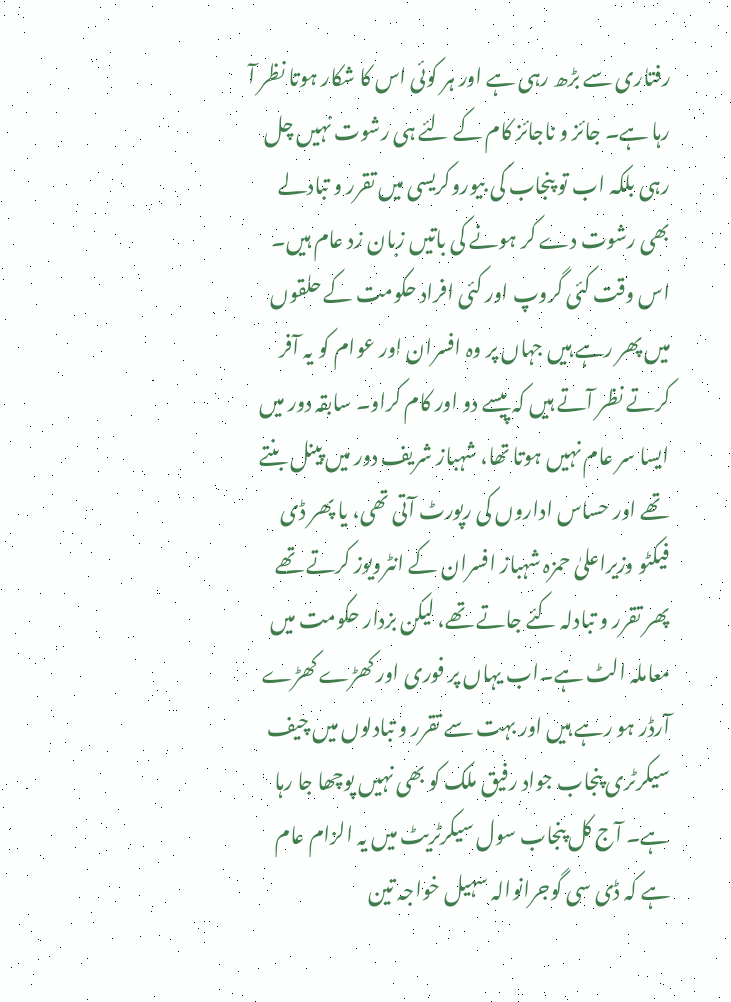رفتاری سے بڑھ رہی ہے اور ہر کوئی اس کا شکار ہوتا نظر آ رہا ہے۔ جائز و ناجائز کام کے لئے ہی رشوت نہیں چل رہی بلکہ اب تو پنجاب کی بیوروکریسی میں تقرر و تبادلے بھی رشوت دے کر ہونے کی باتیں زبان زد عام ہیں۔ اس وقت کئی گروپ اور کئی افراد حکومت کے حلقوں میں پھر رہے ہیں جہاں پر وہ افسران اور عوام کو یہ آفر کرتے نظر آتے ہیں کہ پیسے دو اور کام کراو۔ سابقہ دور میں ایسا سر عام نہیں ہوتا تھا، شہباز شریف دور میں پینل بنتے تھے اور حساس اداروں کی رپورٹ آتی تھی، یا پھر ڈی فیکٹو وزیراعلیٰ حمزہ شہباز افسران کے انٹرویوز کرتے تھے پھر تقرر و تبادلہ کئے جاتے تھے، لیکن بزدار حکومت میں معاملہ الٹ ہے۔اب یہاں پر فوری اور کھڑے کھڑے آرڈر ہو رہے ہیں اور بہت سے تقرر و تبادلوں میں چیف سیکرٹری پنجاب جواد رفیق ملک کو بھی نہیں پوچھا جا رہا ہے۔ آج کل پنجاب سول سیکرٹریٹ میں یہ الزام عام ہے کہ ڈی سی گوجرانوالہ سہیل خواجہ تین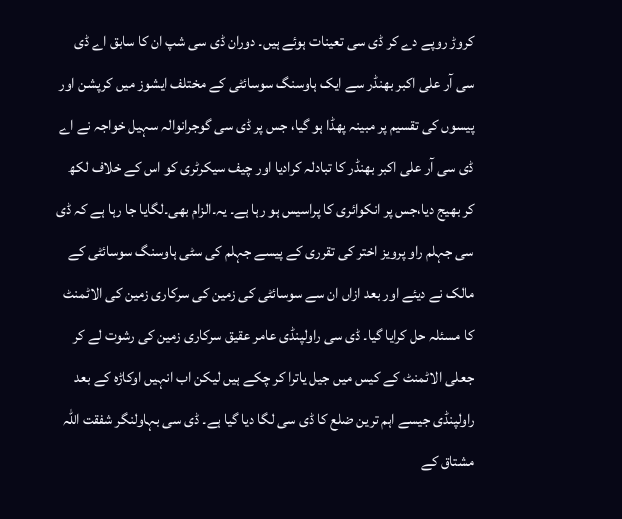کروڑ روپے دے کر ڈی سی تعینات ہوئے ہیں۔ دوران ڈی سی شپ ان کا سابق اے ڈی سی آر علی اکبر بھنڈر سے ایک ہاوسنگ سوسائٹی کے مختلف ایشوز میں کرپشن اور پیسوں کی تقسیم پر مبینہ پھڈا ہو گیا، جس پر ڈی سی گوجرانوالہ سہیل خواجہ نے اے ڈی سی آر علی اکبر بھنڈر کا تبادلہ کرادیا اور چیف سیکرٹری کو اس کے خلاف لکھ کر بھیج دیا،جس پر انکوائری کا پراسیس ہو رہا ہے۔ یہ۔الزام بھی۔لگایا جا رہا ہے کہ ڈی سی جہلم راو پرویز اختر کی تقرری کے پیسے جہلم کی سٹی ہاوسنگ سوسائٹی کے مالک نے دیئے اور بعد ازاں ان سے سوسائٹی کی زمین کی سرکاری زمین کی الاٹمنٹ کا مسئلہ حل کرایا گیا۔ ڈی سی راولپنڈی عامر عقیق سرکاری زمین کی رشوت لے کر جعلی الاٹمنٹ کے کیس میں جیل یاترا کر چکے ہیں لیکن اب انہیں اوکاڑہ کے بعد راولپنڈی جیسے اہم ترین ضلع کا ڈی سی لگا دیا گیا ہے۔ ڈی سی بہاولنگر شفقت اللہ مشتاق کے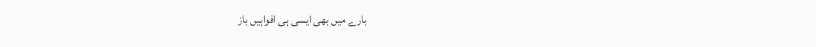بارے میں بھی ایسی ہی افواہیں باز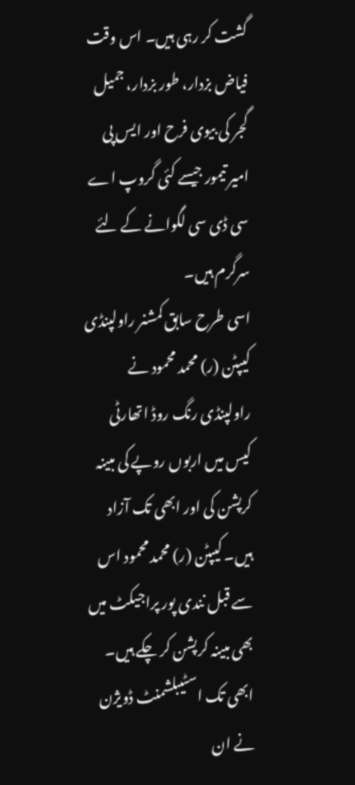گشت کر رہی ہیں۔ اس وقت فیاض بزدار، طور بزدار، جمیل گجر کی بیوی فرح اور ایس پی امیر تیمور جیسے کئی گروپ اے سی ڈی سی لگوانے کے لئے سرگرم ہیں۔
اسی طرح سابق کمشنر راولپنڈی کیپٹن (ر) محمد محمود نے راولپنڈی رنگ روڈ اتھارٹی کیس میں اربوں روپے کی مبینہ کرپشن کی اور ابھی تک آزاد ہیں۔ کیپٹن (ر) محمد محمود اس سے قبل نندی پور پراجیکٹ میں بھی مبینہ کرپشن کر چکے ہیں۔ ابھی تک اسٹیبلشمنٹ ڈویژن نے ان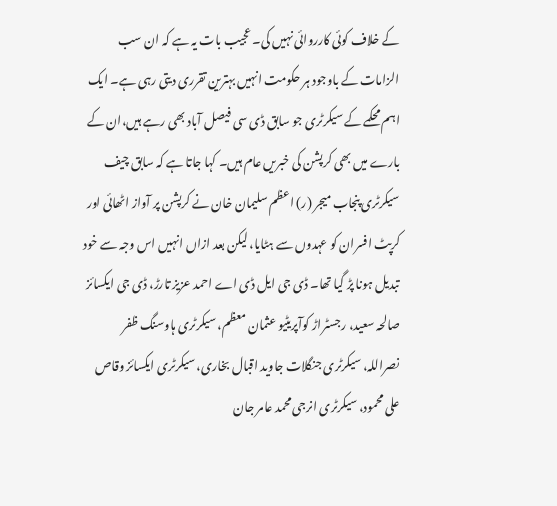کے خلاف کوئی کارروائی نہیں کی۔ عجیب بات یہ ہے کہ ان سب الزامات کے باوجود ہر حکومت انہیں بہترین تقرری دیتی رہی ہے۔ ایک اہم محکمے کے سیکرٹری جو سابق ڈی سی فیصل آباد بھی رہے ہیں،ان کے بارے میں بھی کرپشن کی خبریں عام ہیں۔ کہا جاتا ہے کہ سابق چیف سیکرٹری پنجاب میجر (ر) اعظم سلیمان خان نے کرپشن پر آواز اٹھائی اور کرپٹ افسران کو عہدوں سے ہٹایا، لیکن بعد ازاں انہیں اس وجہ سے خود تبدیل ہونا پڑ گیا تھا۔ ڈی جی ایل ڈی اے احمد عزیز تارڑ، ڈی جی ایکسائز صالحہ سعید، رجسٹراڑ کوآپریٹیو عثمان معظم، سیکرٹری ہاوسنگ ظفر نصراللہ، سیکرٹری جنگلات جاوید اقبال بخاری، سیکرٹری ایکسائز وقاص علی محمود، سیکرٹری انرجی محمد عامر جان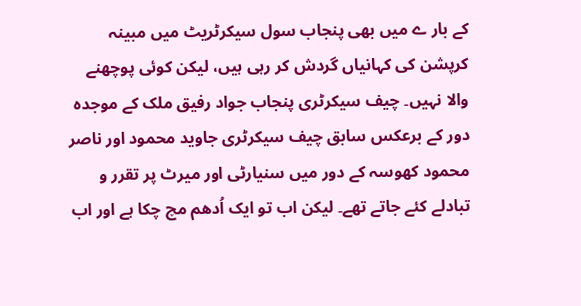کے بار ے میں بھی پنجاب سول سیکرٹریٹ میں مبینہ کرپشن کی کہانیاں گردش کر رہی ہیں، لیکن کوئی پوچھنے والا نہیں۔ چیف سیکرٹری پنجاب جواد رفیق ملک کے موجدہ دور کے برعکس سابق چیف سیکرٹری جاوید محمود اور ناصر محمود کھوسہ کے دور میں سنیارٹی اور میرٹ پر تقرر و تبادلے کئے جاتے تھے۔ لیکن اب تو ایک اُدھم مچ چکا ہے اور اب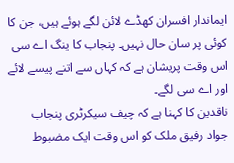ایماندار افسران کھڈے لائن لگے ہوئے ہیں، جن کا کوئی پر سان حال نہیں۔ پنجاب کا ینگ اے سی اس وقت پریشان ہے کہ کہاں سے اتنے پیسے لائے اور اے سی لگے۔
ناقدین کا کہنا ہے کہ چیف سیکرٹری پنجاب جواد رفیق ملک کو اس وقت ایک مضبوط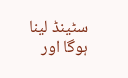سٹینڈ لینا ہوگا اور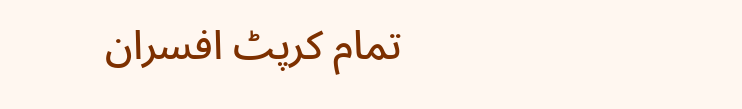تمام کرپٹ افسران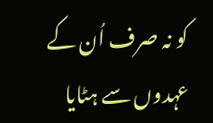کو نہ صرف اُن کے عہدوں سے ہٹایا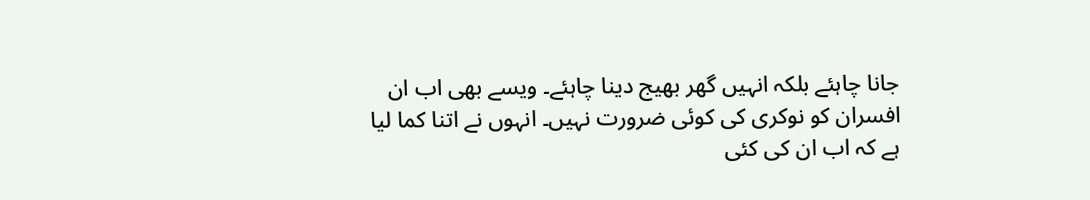جانا چاہئے بلکہ انہیں گھر بھیج دینا چاہئے۔ ویسے بھی اب ان افسران کو نوکری کی کوئی ضرورت نہیں۔ انہوں نے اتنا کما لیا ہے کہ اب ان کی کئی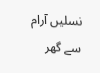نسلیں آرام سے گھر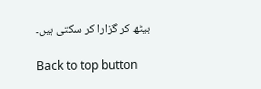بیٹھ کر گزارا کر سکتی ہیں۔

Back to top button